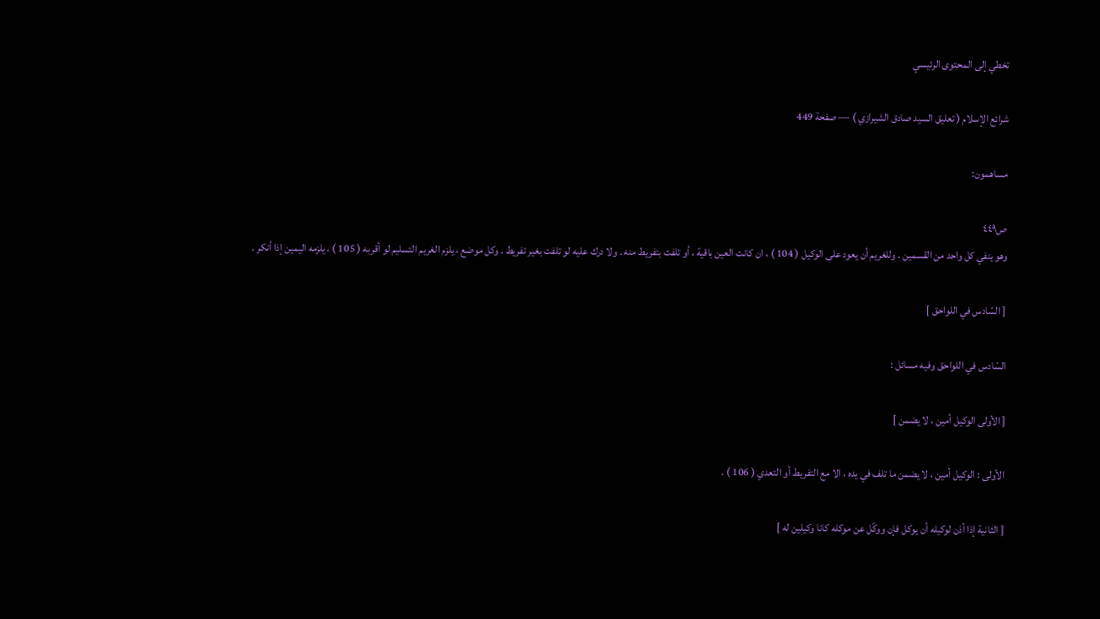تخطي إلى المحتوى الرئيسي

شرائع الإسلام ( تعليق السيد صادق الشيرازي ) — صفحة 449

مساهمون:

ص٤٤٩
وهو ينفي كل واحد من القسمين . وللغريم أن يعود على الوكيل ( 104 ) ، ان كانت العين باقية ، أو تلفت بتفريط منه . ولا درك عليه لو تلفت بغير تفريط . وكل موضع ، يلزم الغريم التسليم لو أقربه ( 105 ) ، يلزمه اليمين إذا أنكر .

[ السّادس في اللواحق ]

السّادس في اللواحق وفيه مسائل :

[ الأولى الوكيل أمين ، لا يضمن ]

الأولى : الوكيل أمين ، لا يضمن ما تلف في يده ، الا مع التفريط أو التعدي ( 106 ) .

[ الثانية إذا أذن لوكيله أن يوكل فإن ووكّل عن موكله كانا وكيلين له ]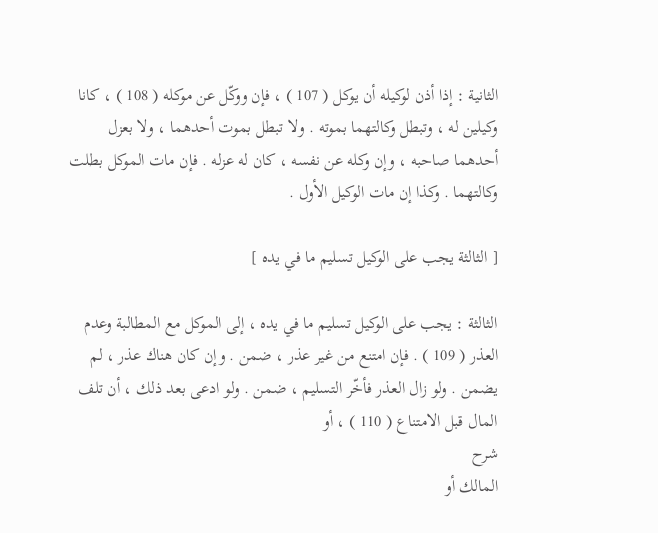الثانية : إذا أذن لوكيله أن يوكل ( 107 ) ، فإن ووكّل عن موكله ( 108 ) ، كانا وكيلين له ، وتبطل وكالتهما بموته . ولا تبطل بموت أحدهما ، ولا بعزل أحدهما صاحبه ، وإن وكله عن نفسه ، كان له عزله . فإن مات الموكل بطلت وكالتهما . وكذا إن مات الوكيل الأول .

[ الثالثة يجب على الوكيل تسليم ما في يده ]

الثالثة : يجب على الوكيل تسليم ما في يده ، إلى الموكل مع المطالبة وعدم العذر ( 109 ) . فإن امتنع من غير عذر ، ضمن . وإن كان هناك عذر ، لم يضمن . ولو زال العذر فأخّر التسليم ، ضمن . ولو ادعى بعد ذلك ، أن تلف المال قبل الامتناع ( 110 ) ، أو
شرح
المالك أو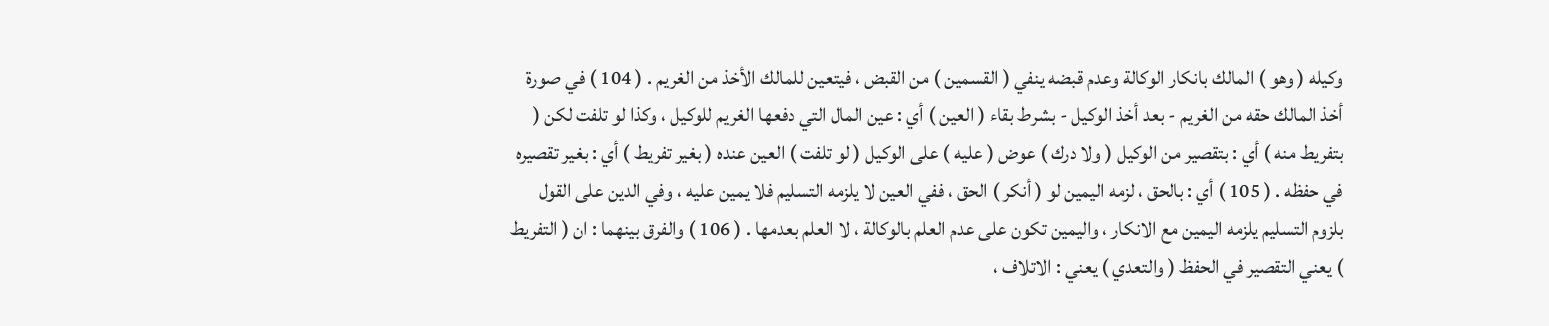وكيله ( وهو ) المالك بانكار الوكالة وعدم قبضه ينفي ( القسمين ) من القبض ، فيتعين للمالك الأخذ من الغريم . ( 104 ) في صورة أخذ المالك حقه من الغريم - بعد أخذ الوكيل - بشرط بقاء ( العين ) أي : عين المال التي دفعها الغريم للوكيل ، وكذا لو تلفت لكن ( بتفريط منه ) أي : بتقصير من الوكيل ( ولا درك ) عوض ( عليه ) على الوكيل ( لو تلفت ) العين عنده ( بغير تفريط ) أي : بغير تقصيره في حفظه . ( 105 ) أي : بالحق ، لزمه اليمين لو ( أنكر ) الحق ، ففي العين لا يلزمه التسليم فلا يمين عليه ، وفي الدين على القول بلزوم التسليم يلزمه اليمين مع الانكار ، واليمين تكون على عدم العلم بالوكالة ، لا العلم بعدمها . ( 106 ) والفرق بينهما : ان ( التفريط ) يعني التقصير في الحفظ ( والتعدي ) يعني : الاتلاف ،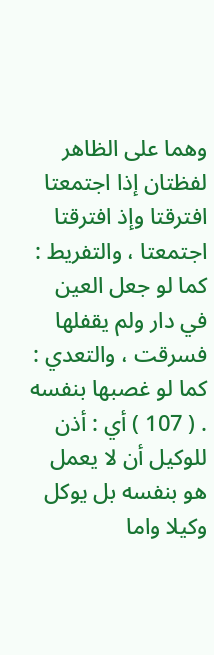وهما على الظاهر لفظتان إذا اجتمعتا افترقتا وإذ افترقتا اجتمعتا ، والتفريط : كما لو جعل العين في دار ولم يقفلها فسرقت ، والتعدي : كما لو غصبها بنفسه . ( 107 ) أي : أذن للوكيل أن لا يعمل هو بنفسه بل يوكل وكيلا واما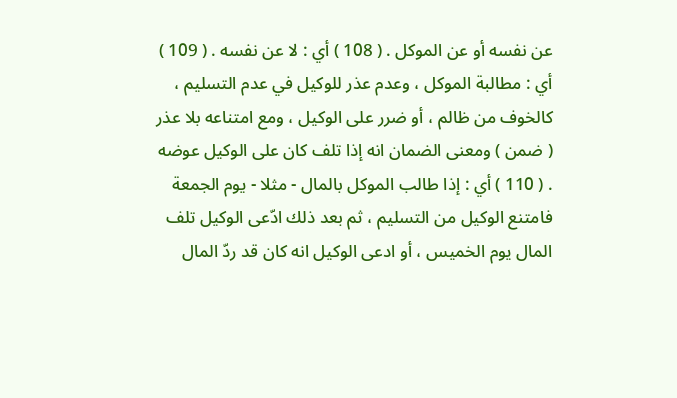عن نفسه أو عن الموكل . ( 108 ) أي : لا عن نفسه . ( 109 ) أي : مطالبة الموكل ، وعدم عذر للوكيل في عدم التسليم ، كالخوف من ظالم ، أو ضرر على الوكيل ، ومع امتناعه بلا عذر ( ضمن ) ومعنى الضمان انه إذا تلف كان على الوكيل عوضه . ( 110 ) أي : إذا طالب الموكل بالمال - مثلا - يوم الجمعة فامتنع الوكيل من التسليم ، ثم بعد ذلك ادّعى الوكيل تلف المال يوم الخميس ، أو ادعى الوكيل انه كان قد ردّ المال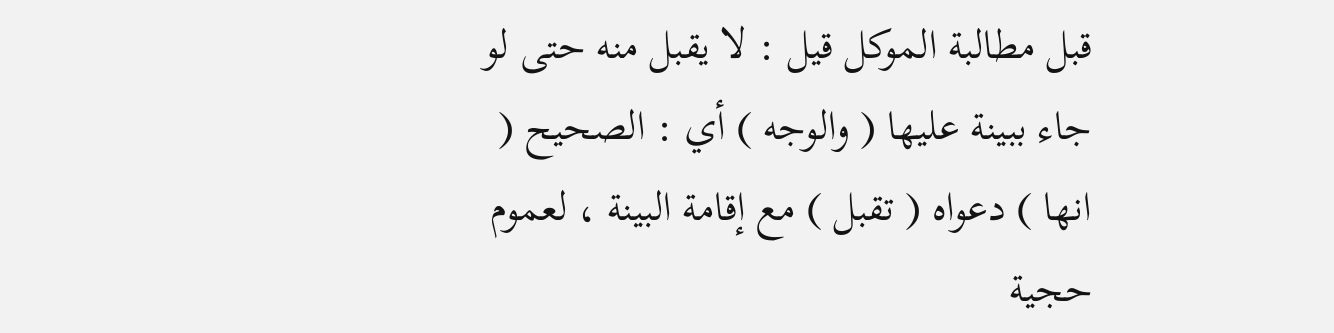قبل مطالبة الموكل قيل : لا يقبل منه حتى لو جاء ببينة عليها ( والوجه ) أي : الصحيح ( انها ) دعواه ( تقبل ) مع إقامة البينة ، لعموم حجية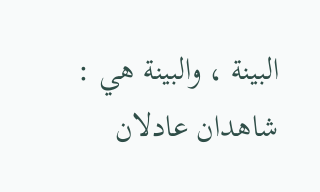البينة ، والبينة هي : شاهدان عادلان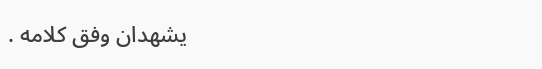يشهدان وفق كلامه .